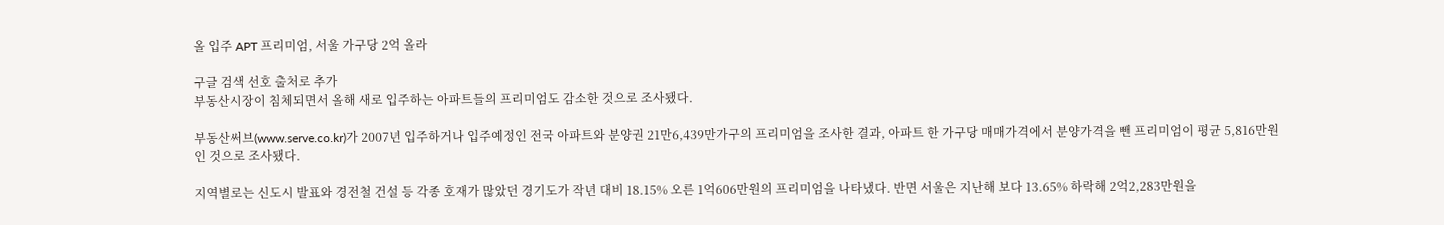올 입주 APT 프리미엄, 서울 가구당 2억 올라

구글 검색 선호 출처로 추가
부동산시장이 침체되면서 올해 새로 입주하는 아파트들의 프리미엄도 감소한 것으로 조사됐다.

부동산써브(www.serve.co.kr)가 2007년 입주하거나 입주예정인 전국 아파트와 분양권 21만6,439만가구의 프리미엄을 조사한 결과, 아파트 한 가구당 매매가격에서 분양가격을 뺀 프리미엄이 평균 5,816만원인 것으로 조사됐다.

지역별로는 신도시 발표와 경전철 건설 등 각종 호재가 많았던 경기도가 작년 대비 18.15% 오른 1억606만원의 프리미엄을 나타냈다. 반면 서울은 지난해 보다 13.65% 하락해 2억2,283만원을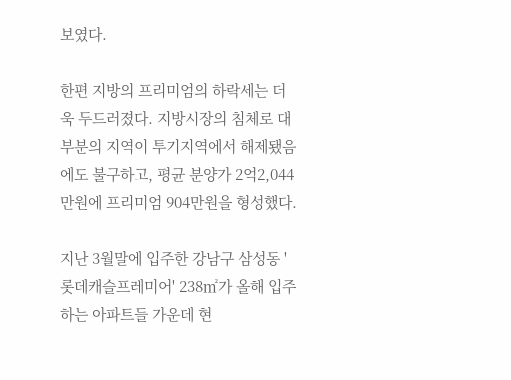보였다.

한편 지방의 프리미엄의 하락세는 더욱 두드러졌다. 지방시장의 침체로 대부분의 지역이 투기지역에서 해제됐음에도 불구하고, 평균 분양가 2억2,044만원에 프리미엄 904만원을 형성했다.

지난 3월말에 입주한 강남구 삼성동 '롯데캐슬프레미어' 238㎡가 올해 입주하는 아파트들 가운데 현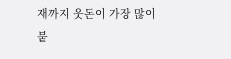재까지 웃돈이 가장 많이 붙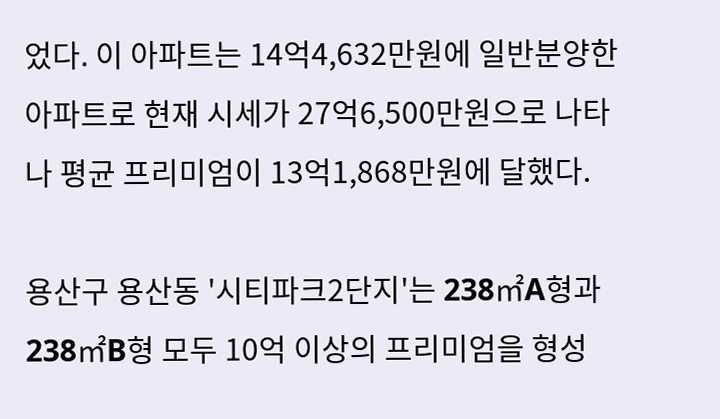었다. 이 아파트는 14억4,632만원에 일반분양한 아파트로 현재 시세가 27억6,500만원으로 나타나 평균 프리미엄이 13억1,868만원에 달했다.

용산구 용산동 '시티파크2단지'는 238㎡A형과 238㎡B형 모두 10억 이상의 프리미엄을 형성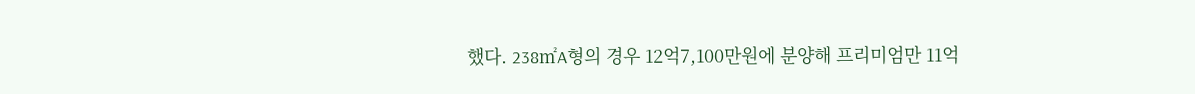했다. 238㎡A형의 경우 12억7,100만원에 분양해 프리미엄만 11억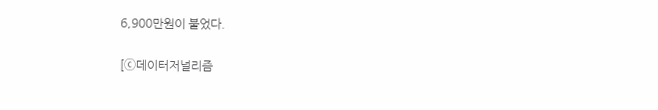6,900만원이 붙었다.

[ⓒ데이터저널리즘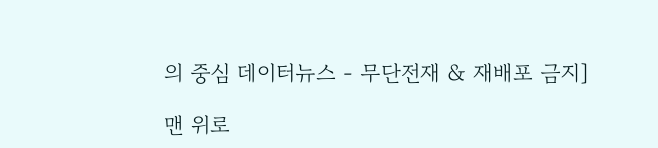의 중심 데이터뉴스 - 무단전재 & 재배포 금지]

맨 위로